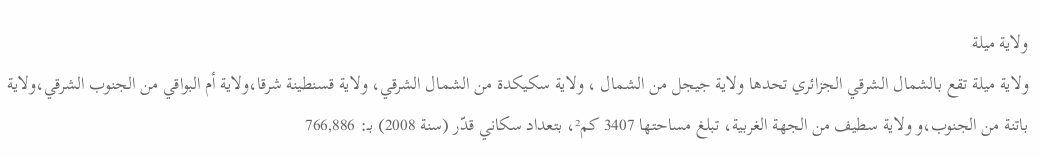ولاية ميلة
ولاية ميلة تقع بالشمال الشرقي الجزائري تحدها ولاية جيجل من الشمال ، ولاية سكيكدة من الشمال الشرقي، ولاية قسنطينة شرقا،ولاية أم البواقي من الجنوب الشرقي،ولاية باتنة من الجنوب،و ولاية سطيف من الجهة الغربية، تبلغ مساحتها 3407 كم²، بتعداد سكاني قدّر (سنة 2008) بـ: 766,886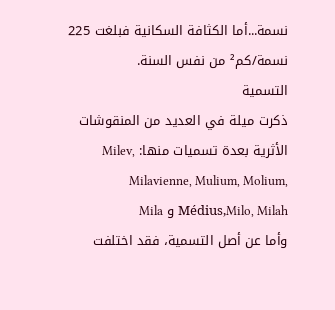نسمة...أما الكثافة السكانية فبلغت 225 نسمة/كم² من نفس السنة.
التسمية
ذكرت ميلة في العديد من المنقوشات الأثرية بعدة تسميات منها: Milev, Milavienne, Mulium, Molium, Médius,Milo, Milah و Mila
وأما عن أصل التسمية، فقد اختلفت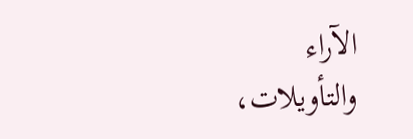الآراء والتأويلات،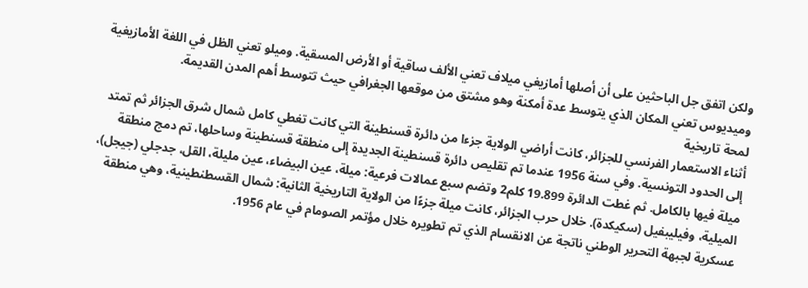ولكن اتفق جل الباحثين على أن أصلها أمازيغي ميلاف تعني الألف ساقية أو الأرض المسقية. وميلو تعني الظل في اللغة الأمازيغية وميديوس تعني المكان الذي يتوسط عدة أمكنة وهو مشتق من موقعها الجغرافي حيث تتوسط أهم المدن القديمة.
لمحة تاريخية
أثناء الاستعمار الفرنسي للجزائر، كانت أراضي الولاية جزءا من دائرة قسنطينة التي كانت تغطي كامل شمال شرق الجزائر ثم تمتد إلى الحدود التونسية. وفي سنة 1956 عندما تم تقليص دائرة قسنطينة الجديدة إلى منطقة قسنطينة وساحلها، تم دمج منطقة ميلة فيها بالكامل. ثم غطت الدائرة 19.899 كلم2 وتضم سبع عمالات فرعية: ميلة، عين البيضاء، عين مليلة، القل، جدجلي (جيجل)، الميلية، وفيليبفيل (سكيكدة). خلال حرب الجزائر، كانت ميلة جزءًا من الولاية التاريخية الثانية: شمال القسطنطينية، وهي منطقة عسكرية لجبهة التحرير الوطني ناتجة عن الانقسام الذي تم تطويره خلال مؤتمر الصومام في عام 1956.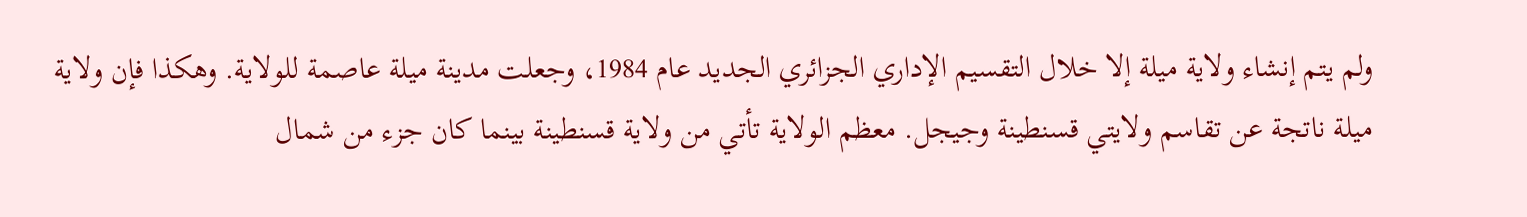ولم يتم إنشاء ولاية ميلة إلا خلال التقسيم الإداري الجزائري الجديد عام 1984، وجعلت مدينة ميلة عاصمة للولاية. وهكذا فإن ولاية ميلة ناتجة عن تقاسم ولايتي قسنطينة وجيجل. معظم الولاية تأتي من ولاية قسنطينة بينما كان جزء من شمال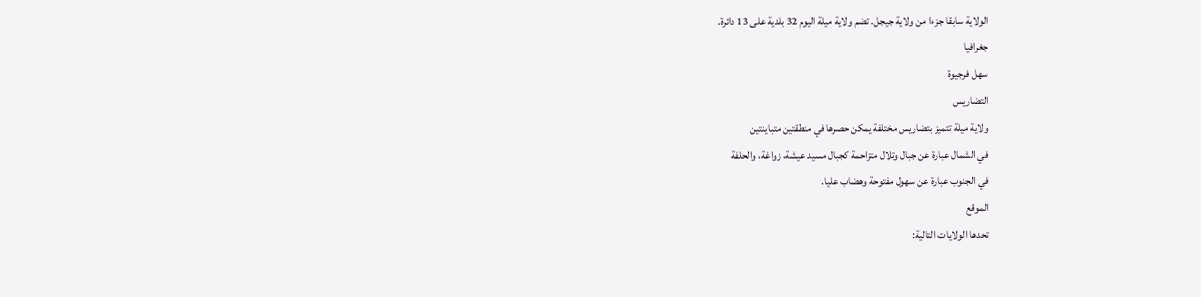الولاية سابقا جزءا من ولاية جيجل. تضم ولاية ميلة اليوم 32 بلدية على 13 دائرة.
جغرافيا
سهل فرجيوة
التضاريس
ولاية ميلة تتميز بتضاريس مختلفة يمكن حصرها في منطقتين متباينتين
في الشمال عبارة عن جبال وتلال متزاحمة كجبال مسيد عيشة، زواغة، والحلفة
في الجنوب عبارة عن سهول مفتوحة وهضاب عليا.
الموقع
تحدها الولايات التالية: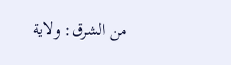من الشرق: ولاية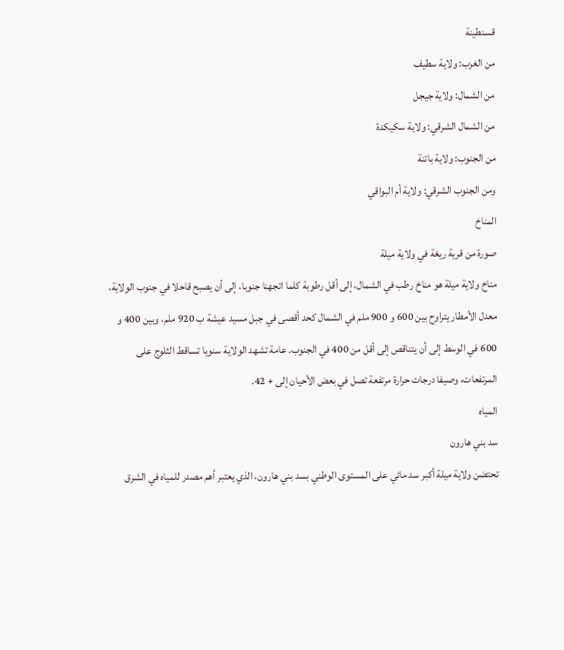قسنطينة
من الغرب: ولاية سطيف
من الشمال: ولاية جيجل
من الشمال الشرقي: ولاية سكيكدة
من الجنوب: ولاية باتنة
ومن الجنوب الشرقي: ولاية أم البواقي
المناخ
صورة من قرية ريغة في ولاية ميلة
مناخ ولاية ميلة هو مناخ رطب في الشمال، إلى أقل رطوبة كلما اتجهنا جنوبا، إلى أن يصبح قاحلا في جنوب الولاية، معدل الأمطار يتراوح بين 600 و 900 ملم في الشمال كحد أقصى في جبل مسيد عيشة ب 920 ملم، وبين 400 و 600 في الوسط إلى أن يتناقص إلى أقل من 400 في الجنوب. عامة تشهد الولاية سنويا تساقط الثلوج على المرتفعات، وصيفا درجات حرارة مرتفعة تصل في بعض الأحيان إلى + 42.
المياه
سد بني هارون
تحتضن ولاية ميلة أكبر سد مائي على المستوى الوطني بسد بني هارون، الذي يعتبر أهم مصدر للمياه في الشرق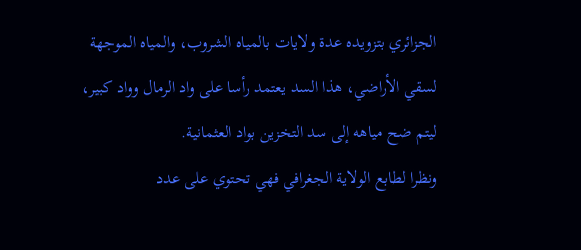الجزائري بتزويده عدة ولايات بالمياه الشروب، والمياه الموجهة لسقي الأراضي، هذا السد يعتمد رأسا على واد الرمال وواد كبير، ليتم ضح مياهه إلى سد التخزين بواد العثمانية.
ونظرا لطابع الولاية الجغرافي فهي تحتوي على عدد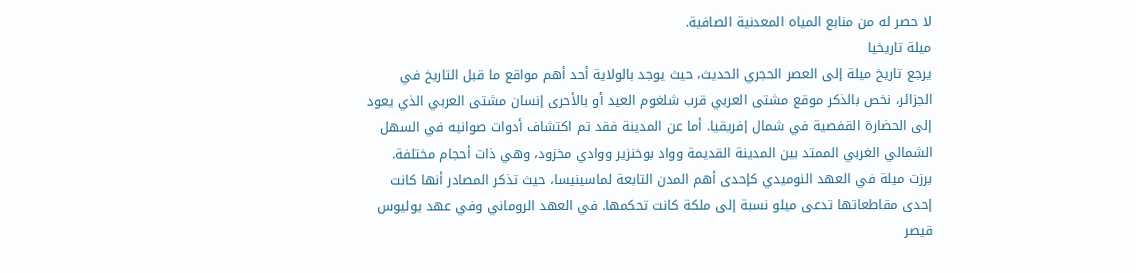لا حصر له من منابع المياه المعدنية الصافية.
ميلة تاريخيا
يرجع تاريخ ميلة إلى العصر الحجري الحديث، حيث يوجد بالولاية أحد أهم مواقع ما قبل التاريخ في الجزائر، نخص بالذكر موقع مشتى العربي قرب شلغوم العيد أو بالأحرى إنسان مشتى العربي الذي يعود إلى الحضارة القفصية في شمال إفريقيا. أما عن المدينة فقد تم اكتشاف أدوات صوانيه في السهل الشمالي الغربي الممتد بين المدينة القديمة وواد بوخنزير ووادي مخزود، وهي ذات أحجام مختلفة.
برزت ميلة في العهد النوميدي كإحدى أهم المدن التابعة لماسينيسا، حيث تذكر المصادر أنها كانت إحدى مقاطعاتها تدعى ميلو نسبة إلى ملكة كانت تحكمها. في العهد الروماني وفي عهد يوليوس قيصر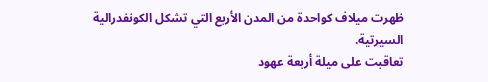ظهرت ميلاف كواحدة من المدن الأربع التي تشكل الكونفدرالية السيرتية.
تعاقبت على ميلة أربعة عهود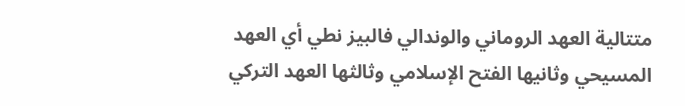متتالية العهد الروماني والوندالي فالبيز نطي أي العهد المسيحي وثانيها الفتح الإسلامي وثالثها العهد التركي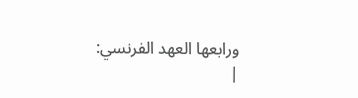ورابعها العهد الفرنسي:
|